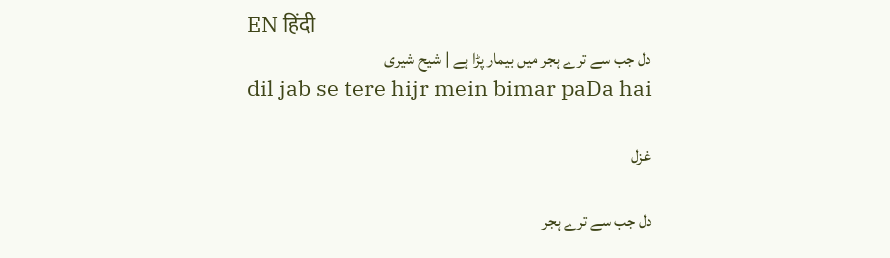EN हिंदी
دل جب سے ترے ہجر میں بیمار پڑا ہے | شیح شیری
dil jab se tere hijr mein bimar paDa hai

غزل

دل جب سے ترے ہجر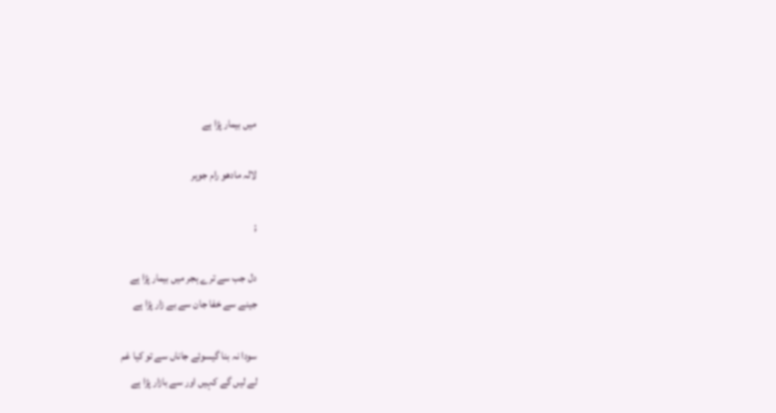میں بیمار پڑا ہے

لالہ مادھو رام جوہر

;

دل جب سے ترے ہجر میں بیمار پڑا ہے
جینے سے خفا جان سے بے زار پڑا ہے

سودا نہ بنا گیسوئے جاناں سے تو کیا غم
لے لیں گے کہیں اور سے بازار پڑا ہے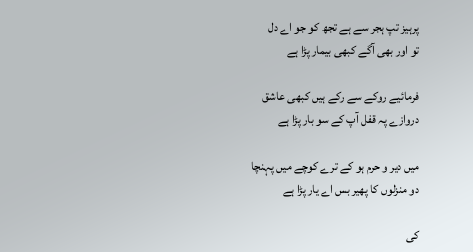پرہیز تپ ہجر سے ہے تجھ کو جو اے دل
تو اور بھی آگے کبھی بیمار پڑا ہے

فرمائیے روکے سے رکے ہیں کبھی عاشق
دروازے پہ قفل آپ کے سو بار پڑا ہے

میں دیر و حرم ہو کے ترے کوچے میں پہنچا
دو منزلوں کا پھیر بس اے یار پڑا ہے

کی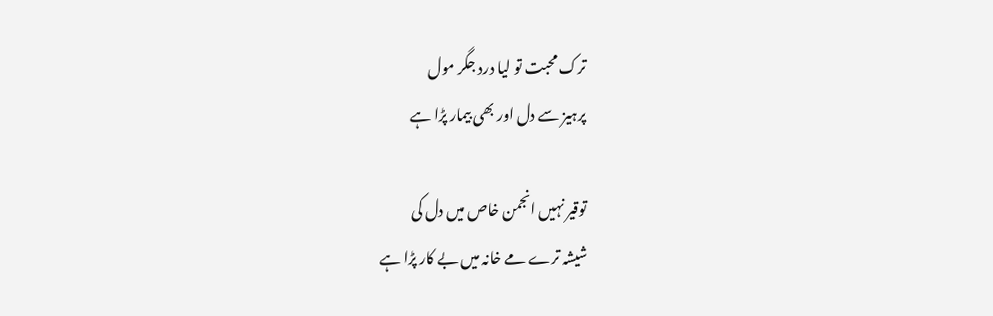ترک محبت تو لیا درد جگر مول
پرہیز سے دل اور بھی بیمار پڑا ہے

توقیر نہیں انجمن خاص میں دل کی
شیشہ ترے مے خانہ میں بے کار پڑا ہے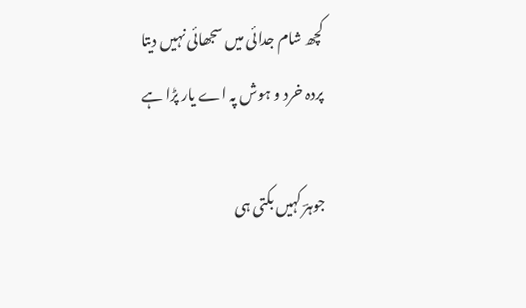کچھ شام جدائی میں سجھائی نہیں دیتا
پردہ خرد و ہوش پہ اے یار پڑا ہے

جوہرؔ کہیں بکتی ہی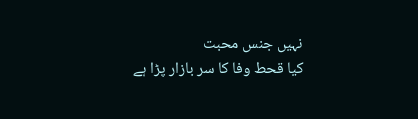نہیں جنس محبت
کیا قحط وفا کا سر بازار پڑا ہے